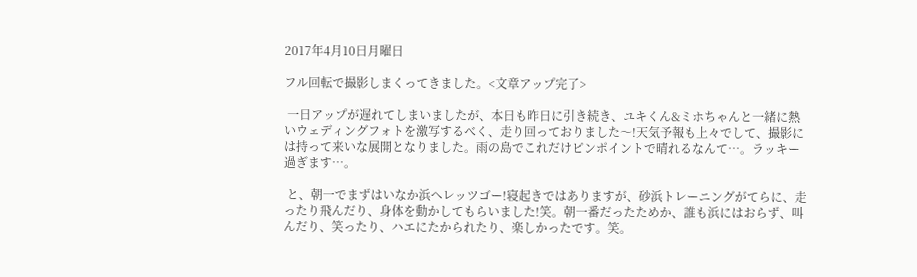2017年4月10日月曜日

フル回転で撮影しまくってきました。<文章アップ完了>

 一日アップが遅れてしまいましたが、本日も昨日に引き続き、ユキくん&ミホちゃんと一緒に熱いウェディングフォトを激写するべく、走り回っておりました〜!天気予報も上々でして、撮影には持って来いな展開となりました。雨の島でこれだけピンポイントで晴れるなんて…。ラッキー過ぎます…。

 と、朝一でまずはいなか浜へレッツゴー!寝起きではありますが、砂浜トレーニングがてらに、走ったり飛んだり、身体を動かしてもらいました!笑。朝一番だったためか、誰も浜にはおらず、叫んだり、笑ったり、ハエにたかられたり、楽しかったです。笑。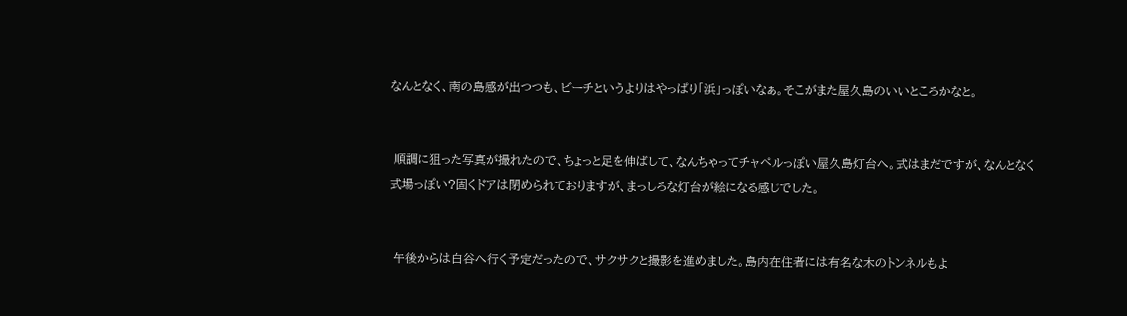なんとなく、南の島感が出つつも、ビーチというよりはやっぱり「浜」っぽいなぁ。そこがまた屋久島のいいところかなと。


 順調に狙った写真が撮れたので、ちょっと足を伸ばして、なんちゃってチャペルっぽい屋久島灯台へ。式はまだですが、なんとなく式場っぽい?固くドアは閉められておりますが、まっしろな灯台が絵になる感じでした。


 午後からは白谷へ行く予定だったので、サクサクと撮影を進めました。島内在住者には有名な木のトンネルもよ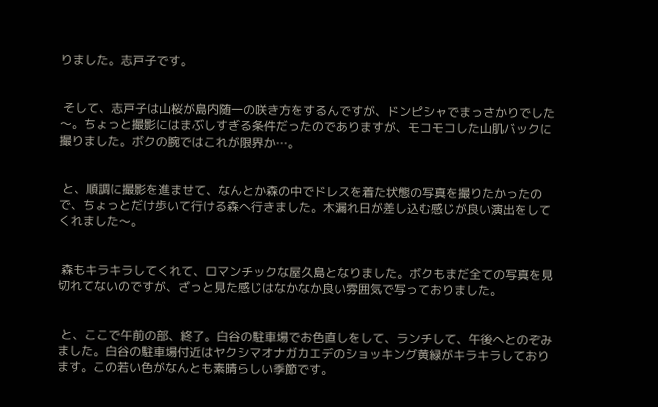りました。志戸子です。


 そして、志戸子は山桜が島内随一の咲き方をするんですが、ドンピシャでまっさかりでした〜。ちょっと撮影にはまぶしすぎる条件だったのでありますが、モコモコした山肌バックに撮りました。ボクの腕ではこれが限界か…。


 と、順調に撮影を進ませて、なんとか森の中でドレスを着た状態の写真を撮りたかったので、ちょっとだけ歩いて行ける森へ行きました。木漏れ日が差し込む感じが良い演出をしてくれました〜。


 森もキラキラしてくれて、ロマンチックな屋久島となりました。ボクもまだ全ての写真を見切れてないのですが、ざっと見た感じはなかなか良い雰囲気で写っておりました。


 と、ここで午前の部、終了。白谷の駐車場でお色直しをして、ランチして、午後へとのぞみました。白谷の駐車場付近はヤクシマオナガカエデのショッキング黄緑がキラキラしております。この若い色がなんとも素晴らしい季節です。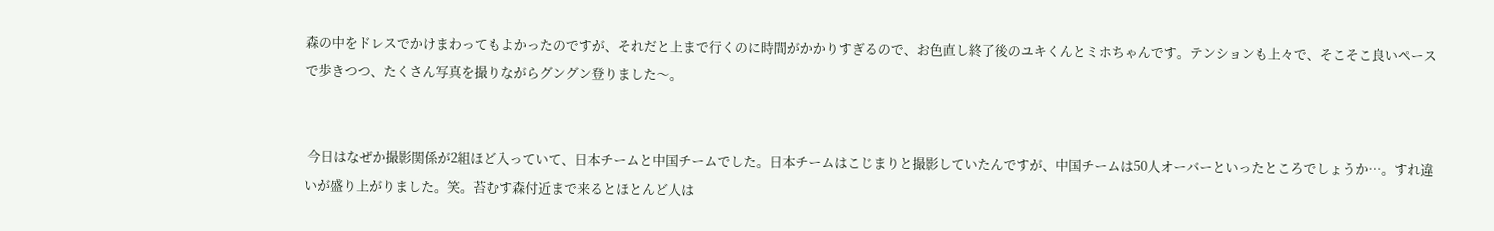森の中をドレスでかけまわってもよかったのですが、それだと上まで行くのに時間がかかりすぎるので、お色直し終了後のユキくんとミホちゃんです。テンションも上々で、そこそこ良いペースで歩きつつ、たくさん写真を撮りながらグングン登りました〜。


 今日はなぜか撮影関係が2組ほど入っていて、日本チームと中国チームでした。日本チームはこじまりと撮影していたんですが、中国チームは50人オーバーといったところでしょうか…。すれ違いが盛り上がりました。笑。苔むす森付近まで来るとほとんど人は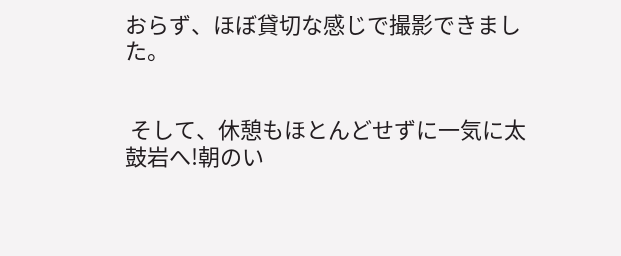おらず、ほぼ貸切な感じで撮影できました。


 そして、休憩もほとんどせずに一気に太鼓岩へ!朝のい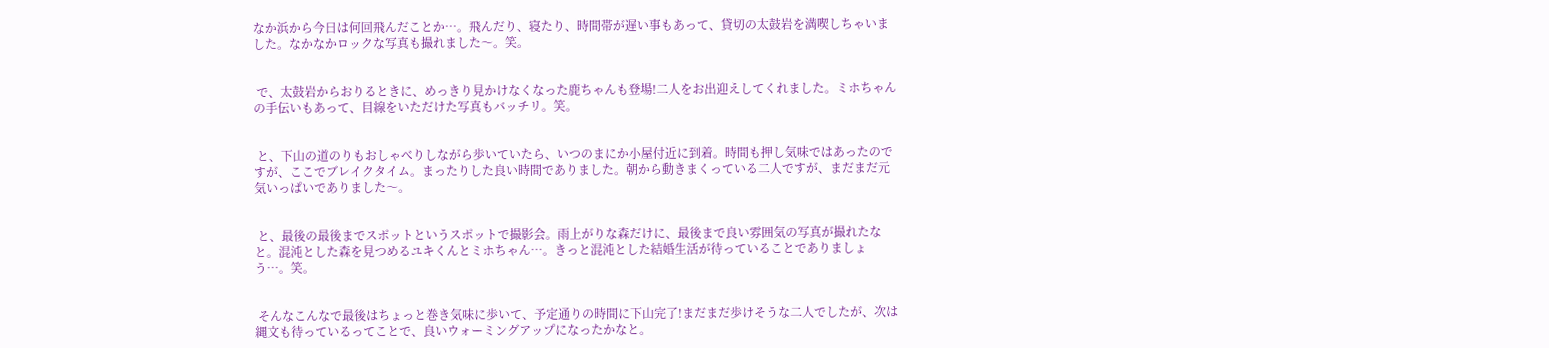なか浜から今日は何回飛んだことか…。飛んだり、寝たり、時間帯が遅い事もあって、貸切の太鼓岩を満喫しちゃいました。なかなかロックな写真も撮れました〜。笑。


 で、太鼓岩からおりるときに、めっきり見かけなくなった鹿ちゃんも登場!二人をお出迎えしてくれました。ミホちゃんの手伝いもあって、目線をいただけた写真もバッチリ。笑。


 と、下山の道のりもおしゃべりしながら歩いていたら、いつのまにか小屋付近に到着。時間も押し気味ではあったのですが、ここでブレイクタイム。まったりした良い時間でありました。朝から動きまくっている二人ですが、まだまだ元気いっぱいでありました〜。


 と、最後の最後までスポットというスポットで撮影会。雨上がりな森だけに、最後まで良い雰囲気の写真が撮れたなと。混沌とした森を見つめるユキくんとミホちゃん…。きっと混沌とした結婚生活が待っていることでありましょう…。笑。


 そんなこんなで最後はちょっと巻き気味に歩いて、予定通りの時間に下山完了!まだまだ歩けそうな二人でしたが、次は縄文も待っているってことで、良いウォーミングアップになったかなと。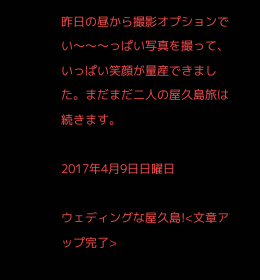昨日の昼から撮影オプションでい〜〜〜っぱい写真を撮って、いっぱい笑顔が量産できました。まだまだ二人の屋久島旅は続きます。

2017年4月9日日曜日

ウェディングな屋久島!<文章アップ完了>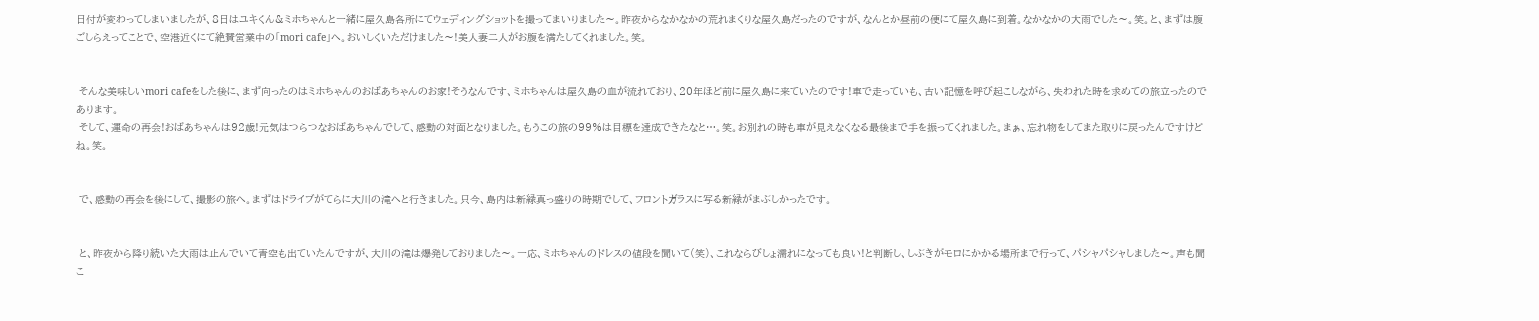日付が変わってしまいましたが、8日はユキくん&ミホちゃんと一緒に屋久島各所にてウェディングショットを撮ってまいりました〜。昨夜からなかなかの荒れまくりな屋久島だったのですが、なんとか昼前の便にて屋久島に到着。なかなかの大雨でした〜。笑。と、まずは腹ごしらえってことで、空港近くにて絶賛営業中の「mori cafe」へ。おいしくいただけました〜!美人妻二人がお腹を満たしてくれました。笑。


 そんな美味しいmori cafeをした後に、まず向ったのはミホちゃんのおばあちゃんのお家!そうなんです、ミホちゃんは屋久島の血が流れており、20年ほど前に屋久島に来ていたのです!車で走っていも、古い記憶を呼び起こしながら、失われた時を求めての旅立ったのであります。
 そして、運命の再会!おばあちゃんは92歳!元気はつらつなおばあちゃんでして、感動の対面となりました。もうこの旅の99%は目標を達成できたなと…。笑。お別れの時も車が見えなくなる最後まで手を振ってくれました。まぁ、忘れ物をしてまた取りに戻ったんですけどね。笑。


 で、感動の再会を後にして、撮影の旅へ。まずはドライブがてらに大川の滝へと行きました。只今、島内は新緑真っ盛りの時期でして、フロントガラスに写る新緑がまぶしかったです。


 と、昨夜から降り続いた大雨は止んでいて青空も出ていたんですが、大川の滝は爆発しておりました〜。一応、ミホちゃんのドレスの値段を聞いて(笑)、これならびしょ濡れになっても良い!と判断し、しぶきがモロにかかる場所まで行って、パシャパシャしました〜。声も聞こ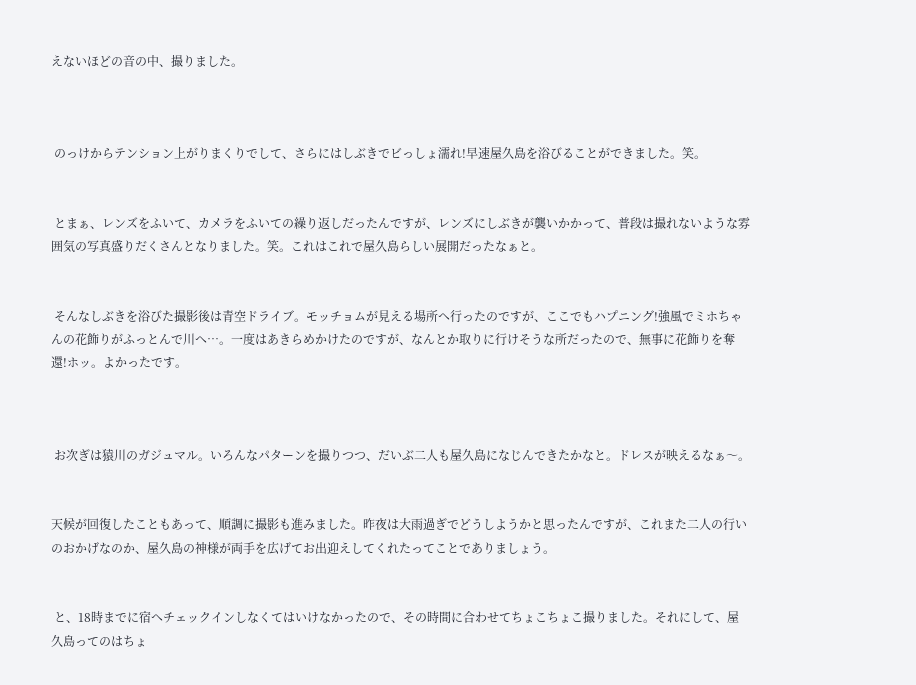えないほどの音の中、撮りました。



 のっけからテンション上がりまくりでして、さらにはしぶきでビっしょ濡れ!早速屋久島を浴びることができました。笑。


 とまぁ、レンズをふいて、カメラをふいての繰り返しだったんですが、レンズにしぶきが襲いかかって、普段は撮れないような雰囲気の写真盛りだくさんとなりました。笑。これはこれで屋久島らしい展開だったなぁと。


 そんなしぶきを浴びた撮影後は青空ドライブ。モッチョムが見える場所へ行ったのですが、ここでもハプニング!強風でミホちゃんの花飾りがふっとんで川へ…。一度はあきらめかけたのですが、なんとか取りに行けそうな所だったので、無事に花飾りを奪還!ホッ。よかったです。



 お次ぎは猿川のガジュマル。いろんなパターンを撮りつつ、だいぶ二人も屋久島になじんできたかなと。ドレスが映えるなぁ〜。


天候が回復したこともあって、順調に撮影も進みました。昨夜は大雨過ぎでどうしようかと思ったんですが、これまた二人の行いのおかげなのか、屋久島の神様が両手を広げてお出迎えしてくれたってことでありましょう。


 と、18時までに宿へチェックインしなくてはいけなかったので、その時間に合わせてちょこちょこ撮りました。それにして、屋久島ってのはちょ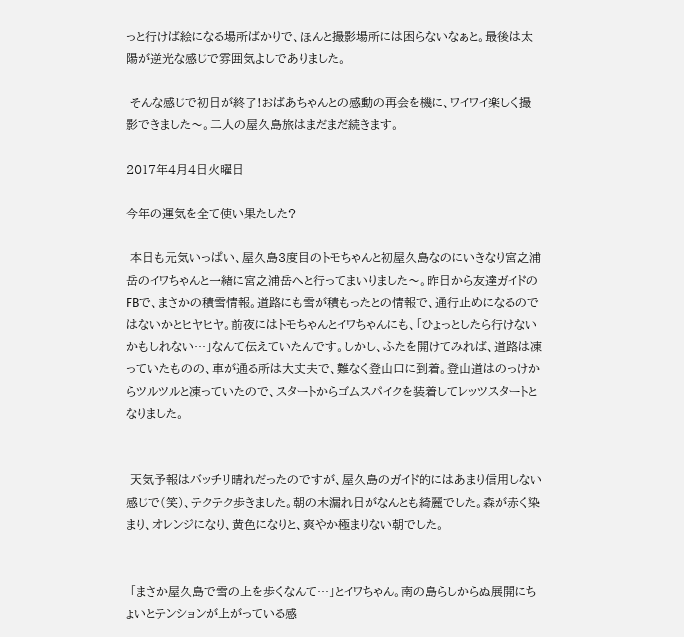っと行けば絵になる場所ばかりで、ほんと撮影場所には困らないなぁと。最後は太陽が逆光な感じで雰囲気よしでありました。

 そんな感じで初日が終了!おばあちゃんとの感動の再会を機に、ワイワイ楽しく撮影できました〜。二人の屋久島旅はまだまだ続きます。

2017年4月4日火曜日

今年の運気を全て使い果たした?

 本日も元気いっぱい、屋久島3度目のトモちゃんと初屋久島なのにいきなり宮之浦岳のイワちゃんと一緒に宮之浦岳へと行ってまいりました〜。昨日から友達ガイドのFBで、まさかの積雪情報。道路にも雪が積もったとの情報で、通行止めになるのではないかとヒヤヒヤ。前夜にはトモちゃんとイワちゃんにも、「ひょっとしたら行けないかもしれない…」なんて伝えていたんです。しかし、ふたを開けてみれば、道路は凍っていたものの、車が通る所は大丈夫で、難なく登山口に到着。登山道はのっけからツルツルと凍っていたので、スタートからゴムスパイクを装着してレッツスタートとなりました。


 天気予報はバッチリ晴れだったのですが、屋久島のガイド的にはあまり信用しない感じで(笑)、テクテク歩きました。朝の木漏れ日がなんとも綺麗でした。森が赤く染まり、オレンジになり、黄色になりと、爽やか極まりない朝でした。


 「まさか屋久島で雪の上を歩くなんて…」とイワちゃん。南の島らしからぬ展開にちょいとテンションが上がっている感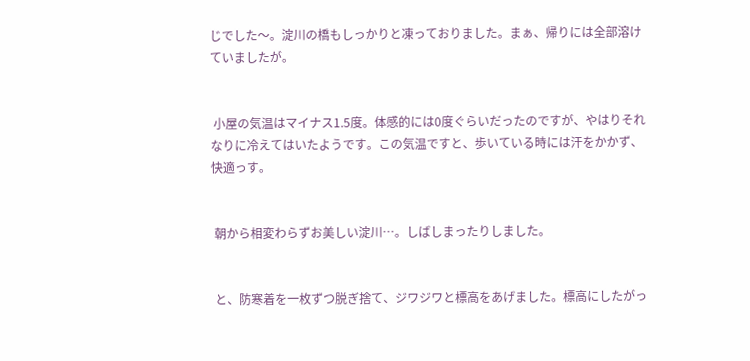じでした〜。淀川の橋もしっかりと凍っておりました。まぁ、帰りには全部溶けていましたが。


 小屋の気温はマイナス1.5度。体感的には0度ぐらいだったのですが、やはりそれなりに冷えてはいたようです。この気温ですと、歩いている時には汗をかかず、快適っす。


 朝から相変わらずお美しい淀川…。しばしまったりしました。


 と、防寒着を一枚ずつ脱ぎ捨て、ジワジワと標高をあげました。標高にしたがっ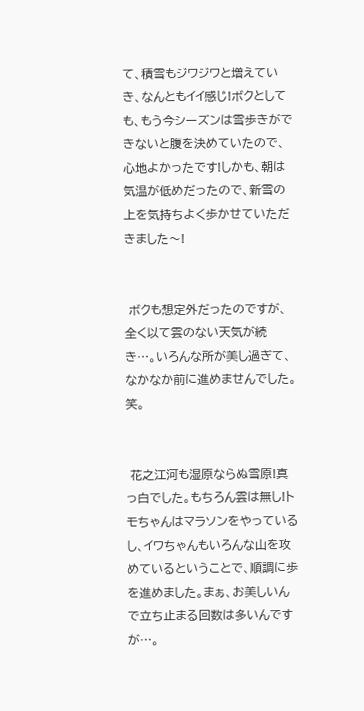て、積雪もジワジワと増えていき、なんともイイ感じ!ボクとしても、もう今シーズンは雪歩きができないと腹を決めていたので、心地よかったです!しかも、朝は気温が低めだったので、新雪の上を気持ちよく歩かせていただきました〜!


 ボクも想定外だったのですが、全く以て雲のない天気が続き…。いろんな所が美し過ぎて、なかなか前に進めませんでした。笑。


 花之江河も湿原ならぬ雪原!真っ白でした。もちろん雲は無し!トモちゃんはマラソンをやっているし、イワちゃんもいろんな山を攻めているということで、順調に歩を進めました。まぁ、お美しいんで立ち止まる回数は多いんですが…。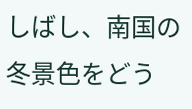しばし、南国の冬景色をどう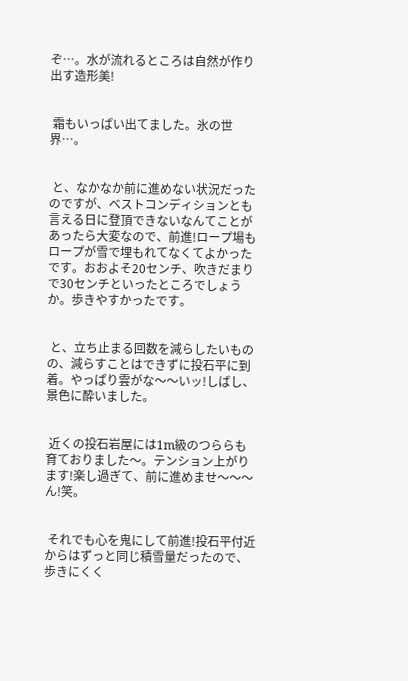ぞ…。水が流れるところは自然が作り出す造形美!


 霜もいっぱい出てました。氷の世界…。


 と、なかなか前に進めない状況だったのですが、ベストコンディションとも言える日に登頂できないなんてことがあったら大変なので、前進!ロープ場もロープが雪で埋もれてなくてよかったです。おおよそ20センチ、吹きだまりで30センチといったところでしょうか。歩きやすかったです。


 と、立ち止まる回数を減らしたいものの、減らすことはできずに投石平に到着。やっぱり雲がな〜〜いッ!しばし、景色に酔いました。


 近くの投石岩屋には1m級のつららも育ておりました〜。テンション上がります!楽し過ぎて、前に進めませ〜〜〜ん!笑。


 それでも心を鬼にして前進!投石平付近からはずっと同じ積雪量だったので、歩きにくく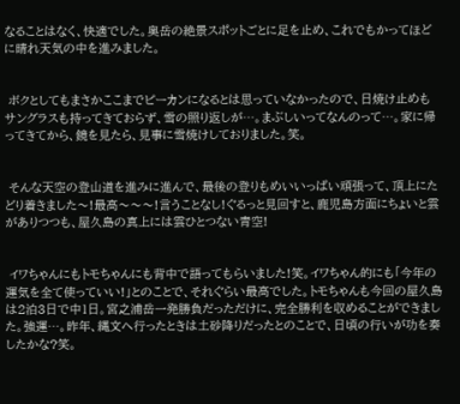なることはなく、快適でした。奥岳の絶景スポットごとに足を止め、これでもかってほどに晴れ天気の中を進みました。


 ボクとしてもまさかここまでピーカンになるとは思っていなかったので、日焼け止めもサングラスも持ってきておらず、雪の照り返しが…。まぶしいってなんのって…。家に帰ってきてから、鏡を見たら、見事に雪焼けしておりました。笑。


 そんな天空の登山道を進みに進んで、最後の登りもめいいっぱい頑張って、頂上にたどり着きました〜!最高〜〜〜!言うことなし!ぐるっと見回すと、鹿児島方面にちょいと雲がありつつも、屋久島の真上には雲ひとつない青空!


 イワちゃんにもトモちゃんにも背中で語ってもらいました!笑。イワちゃん的にも「今年の運気を全て使っていい!」とのことで、それぐらい最高でした。トモちゃんも今回の屋久島は2泊3日で中1日。宮之浦岳一発勝負だっただけに、完全勝利を収めることができました。強運…。昨年、縄文へ行ったときは土砂降りだったとのことで、日頃の行いが功を奏したかな?笑。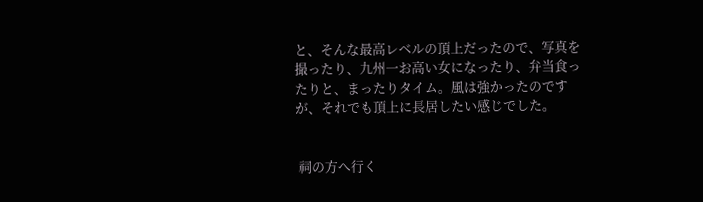と、そんな最高レベルの頂上だったので、写真を撮ったり、九州一お高い女になったり、弁当食ったりと、まったりタイム。風は強かったのですが、それでも頂上に長居したい感じでした。


 祠の方へ行く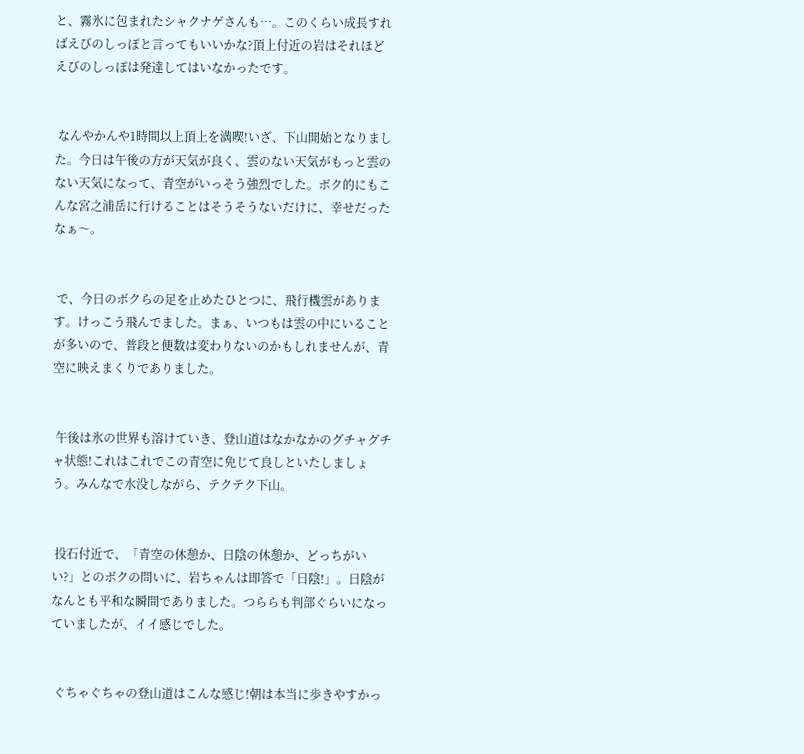と、霧氷に包まれたシャクナゲさんも…。このくらい成長すればえびのしっぽと言ってもいいかな?頂上付近の岩はそれほどえびのしっぽは発達してはいなかったです。


 なんやかんや1時間以上頂上を満喫!いざ、下山開始となりました。今日は午後の方が天気が良く、雲のない天気がもっと雲のない天気になって、青空がいっそう強烈でした。ボク的にもこんな宮之浦岳に行けることはそうそうないだけに、幸せだったなぁ〜。


 で、今日のボクらの足を止めたひとつに、飛行機雲があります。けっこう飛んでました。まぁ、いつもは雲の中にいることが多いので、普段と便数は変わりないのかもしれませんが、青空に映えまくりでありました。


 午後は氷の世界も溶けていき、登山道はなかなかのグチャグチャ状態!これはこれでこの青空に免じて良しといたしましょう。みんなで水没しながら、テクテク下山。


 投石付近で、「青空の休憩か、日陰の休憩か、どっちがいい?」とのボクの問いに、岩ちゃんは即答で「日陰!」。日陰がなんとも平和な瞬間でありました。つららも判部ぐらいになっていましたが、イイ感じでした。


 ぐちゃぐちゃの登山道はこんな感じ!朝は本当に歩きやすかっ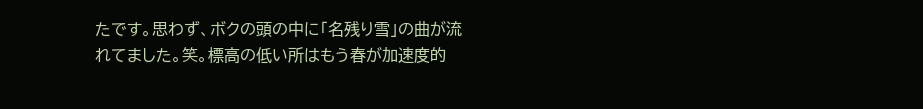たです。思わず、ボクの頭の中に「名残り雪」の曲が流れてました。笑。標高の低い所はもう春が加速度的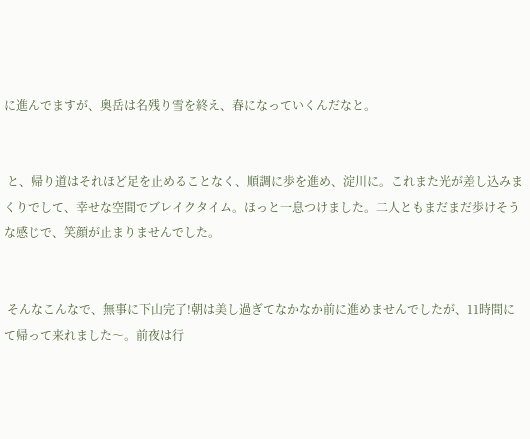に進んでますが、奥岳は名残り雪を終え、春になっていくんだなと。


 と、帰り道はそれほど足を止めることなく、順調に歩を進め、淀川に。これまた光が差し込みまくりでして、幸せな空間でブレイクタイム。ほっと一息つけました。二人ともまだまだ歩けそうな感じで、笑顔が止まりませんでした。


 そんなこんなで、無事に下山完了!朝は美し過ぎてなかなか前に進めませんでしたが、11時間にて帰って来れました〜。前夜は行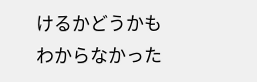けるかどうかもわからなかった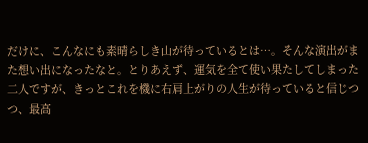だけに、こんなにも素晴らしき山が待っているとは…。そんな演出がまた想い出になったなと。とりあえず、運気を全て使い果たしてしまった二人ですが、きっとこれを機に右肩上がりの人生が待っていると信じつつ、最高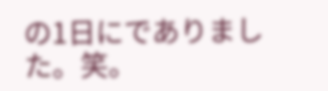の1日にでありました。笑。